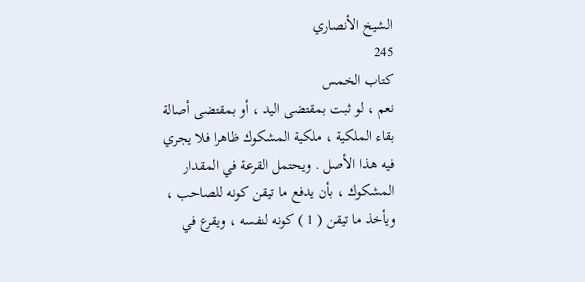الشيخ الأنصاري
245
كتاب الخمس
نعم ، لو ثبت بمقتضى اليد ، أو بمقتضى أصالة بقاء الملكية ، ملكية المشكوك ظاهرا فلا يجري فيه هذا الأصل . ويحتمل القرعة في المقدار المشكوك ، بأن يدفع ما تيقن كونه للصاحب ، ويأخذ ما تيقن ( 1 ) كونه لنفسه ، ويقرع في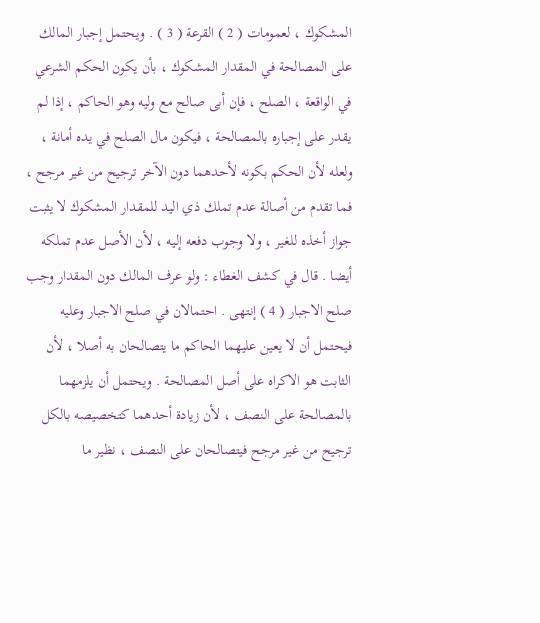المشكوك ، لعمومات ( 2 ) القرعة ( 3 ) . ويحتمل إجبار المالك على المصالحة في المقدار المشكوك ، بأن يكون الحكم الشرعي في الواقعة ، الصلح ، فإن أبى صالح مع وليه وهو الحاكم ، إذا لم يقدر على إجباره بالمصالحة ، فيكون مال الصلح في يده أمانة ، ولعله لأن الحكم بكونه لأحدهما دون الآخر ترجيح من غير مرجح ، فما تقدم من أصالة عدم تملك ذي اليد للمقدار المشكوك لا يثبت جواز أخذه للغير ، ولا وجوب دفعه إليه ، لأن الأصل عدم تملكه أيضا . قال في كشف الغطاء : ولو عرف المالك دون المقدار وجب صلح الاجبار ( 4 ) إنتهى . احتمالان في صلح الاجبار وعليه فيحتمل أن لا يعين عليهما الحاكم ما يتصالحان به أصلا ، لأن الثابت هو الاكراه على أصل المصالحة . ويحتمل أن يلزمهما بالمصالحة على النصف ، لأن زيادة أحدهما كتخصيصه بالكل ترجيح من غير مرجح فيتصالحان على النصف ، نظير ما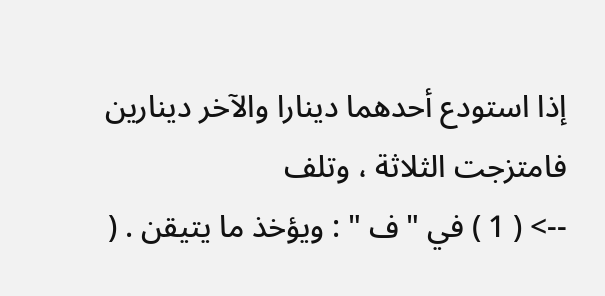إذا استودع أحدهما دينارا والآخر دينارين فامتزجت الثلاثة ، وتلف
--> ( 1 ) في " ف " : ويؤخذ ما يتيقن . (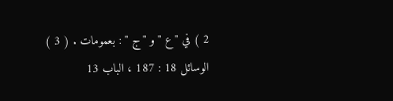2 ) في " ع " و " ج " : بعمومات . ( 3 ) الوسائل 18 : 187 ، الباب 13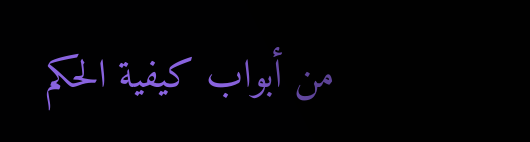من أبواب كيفية الحكم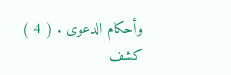وأحكام الدعوى . ( 4 ) كشف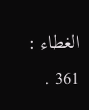الغطاء : 361 .